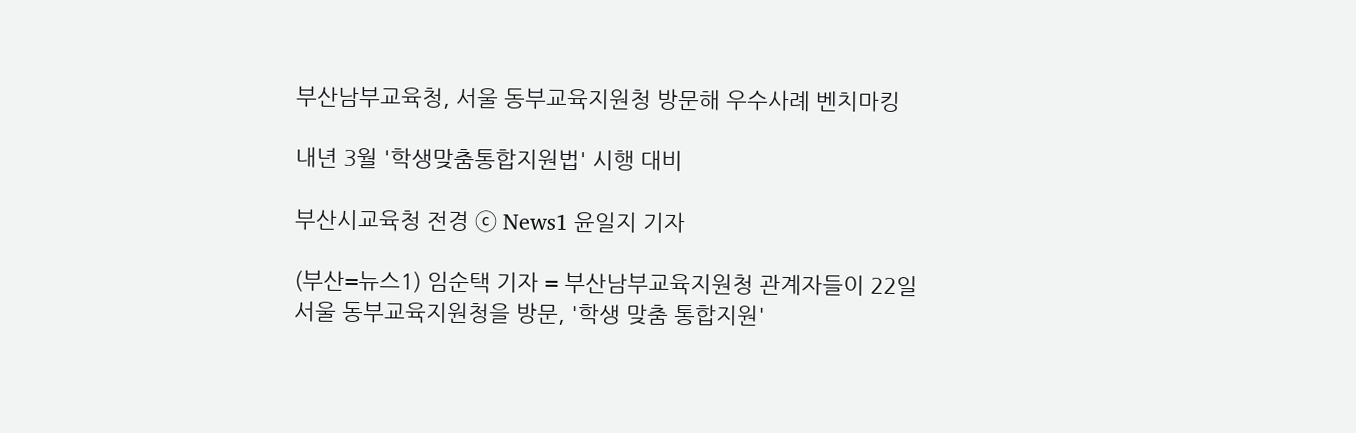부산남부교육청, 서울 동부교육지원청 방문해 우수사례 벤치마킹

내년 3월 '학생맞춤통합지원법' 시행 대비

부산시교육청 전경 ⓒ News1 윤일지 기자

(부산=뉴스1) 임순택 기자 = 부산남부교육지원청 관계자들이 22일 서울 동부교육지원청을 방문, '학생 맞춤 통합지원'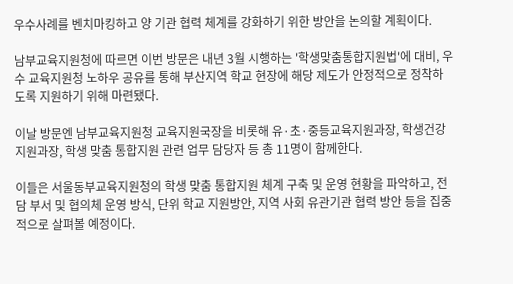우수사례를 벤치마킹하고 양 기관 협력 체계를 강화하기 위한 방안을 논의할 계획이다.

남부교육지원청에 따르면 이번 방문은 내년 3월 시행하는 '학생맞춤통합지원법'에 대비, 우수 교육지원청 노하우 공유를 통해 부산지역 학교 현장에 해당 제도가 안정적으로 정착하도록 지원하기 위해 마련됐다.

이날 방문엔 남부교육지원청 교육지원국장을 비롯해 유·초·중등교육지원과장, 학생건강지원과장, 학생 맞춤 통합지원 관련 업무 담당자 등 총 11명이 함께한다.

이들은 서울동부교육지원청의 학생 맞춤 통합지원 체계 구축 및 운영 현황을 파악하고, 전담 부서 및 협의체 운영 방식, 단위 학교 지원방안, 지역 사회 유관기관 협력 방안 등을 집중적으로 살펴볼 예정이다.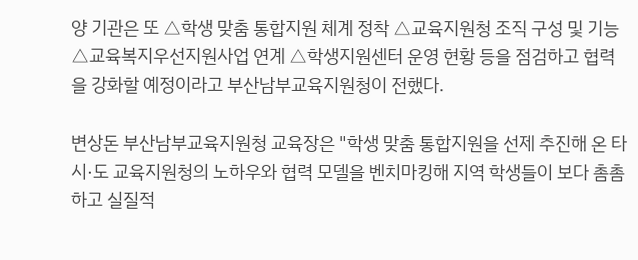양 기관은 또 △학생 맞춤 통합지원 체계 정착 △교육지원청 조직 구성 및 기능 △교육복지우선지원사업 연계 △학생지원센터 운영 현황 등을 점검하고 협력을 강화할 예정이라고 부산남부교육지원청이 전했다.

변상돈 부산남부교육지원청 교육장은 "학생 맞춤 통합지원을 선제 추진해 온 타 시·도 교육지원청의 노하우와 협력 모델을 벤치마킹해 지역 학생들이 보다 촘촘하고 실질적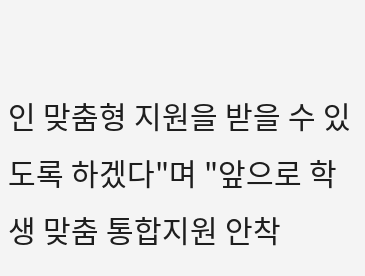인 맞춤형 지원을 받을 수 있도록 하겠다"며 "앞으로 학생 맞춤 통합지원 안착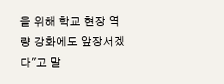을 위해 학교 현장 역량 강화에도 앞장서겠다"고 말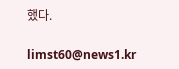했다.

limst60@news1.kr